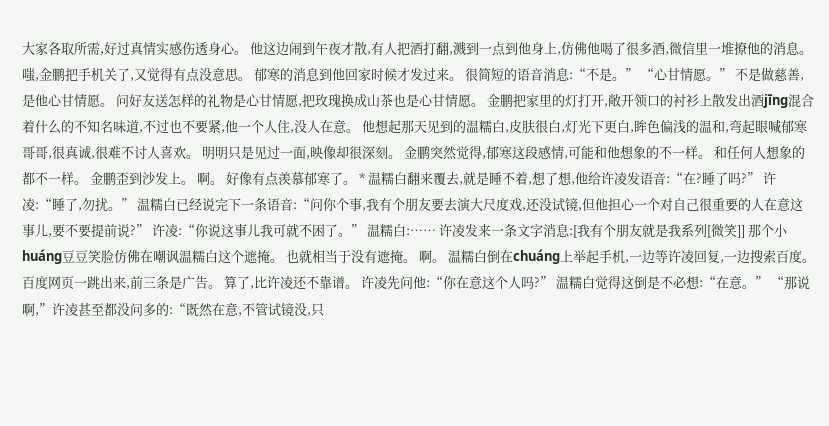大家各取所需,好过真情实感伤透身心。 他这边闹到午夜才散,有人把酒打翻,溅到一点到他身上,仿佛他喝了很多酒,微信里一堆撩他的消息。 嗤,金鹏把手机关了,又觉得有点没意思。 郁寒的消息到他回家时候才发过来。 很简短的语音消息:“不是。” “心甘情愿。” 不是做慈善,是他心甘情愿。 问好友送怎样的礼物是心甘情愿,把玫瑰换成山茶也是心甘情愿。 金鹏把家里的灯打开,敞开领口的衬衫上散发出酒jīng混合着什么的不知名味道,不过也不要紧,他一个人住,没人在意。 他想起那天见到的温糯白,皮肤很白,灯光下更白,眸色偏浅的温和,弯起眼喊郁寒哥哥,很真诚,很难不讨人喜欢。 明明只是见过一面,映像却很深刻。 金鹏突然觉得,郁寒这段感情,可能和他想象的不一样。 和任何人想象的都不一样。 金鹏歪到沙发上。 啊。 好像有点羡慕郁寒了。 * 温糯白翻来覆去,就是睡不着,想了想,他给许凌发语音:“在?睡了吗?” 许凌:“睡了,勿扰。” 温糯白已经说完下一条语音:“问你个事,我有个朋友要去演大尺度戏,还没试镜,但他担心一个对自己很重要的人在意这事儿,要不要提前说?” 许凌:“你说这事儿我可就不困了。” 温糯白:…… 许凌发来一条文字消息:[我有个朋友就是我系列[微笑]] 那个小huáng豆豆笑脸仿佛在嘲讽温糯白这个遮掩。 也就相当于没有遮掩。 啊。 温糯白倒在chuáng上举起手机,一边等许凌回复,一边搜索百度。 百度网页一跳出来,前三条是广告。 算了,比许凌还不靠谱。 许凌先问他:“你在意这个人吗?” 温糯白觉得这倒是不必想:“在意。” “那说啊,”许凌甚至都没问多的:“既然在意,不管试镜没,只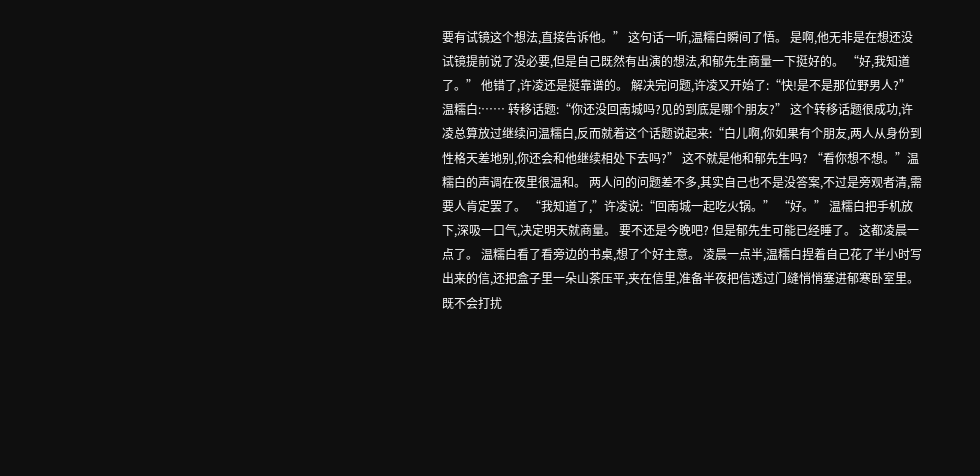要有试镜这个想法,直接告诉他。” 这句话一听,温糯白瞬间了悟。 是啊,他无非是在想还没试镜提前说了没必要,但是自己既然有出演的想法,和郁先生商量一下挺好的。 “好,我知道了。” 他错了,许凌还是挺靠谱的。 解决完问题,许凌又开始了:“快!是不是那位野男人?” 温糯白:…… 转移话题:“你还没回南城吗?见的到底是哪个朋友?” 这个转移话题很成功,许凌总算放过继续问温糯白,反而就着这个话题说起来:“白儿啊,你如果有个朋友,两人从身份到性格天差地别,你还会和他继续相处下去吗?” 这不就是他和郁先生吗? “看你想不想。”温糯白的声调在夜里很温和。 两人问的问题差不多,其实自己也不是没答案,不过是旁观者清,需要人肯定罢了。 “我知道了,”许凌说:“回南城一起吃火锅。” “好。” 温糯白把手机放下,深吸一口气,决定明天就商量。 要不还是今晚吧? 但是郁先生可能已经睡了。 这都凌晨一点了。 温糯白看了看旁边的书桌,想了个好主意。 凌晨一点半,温糯白捏着自己花了半小时写出来的信,还把盒子里一朵山茶压平,夹在信里,准备半夜把信透过门缝悄悄塞进郁寒卧室里。 既不会打扰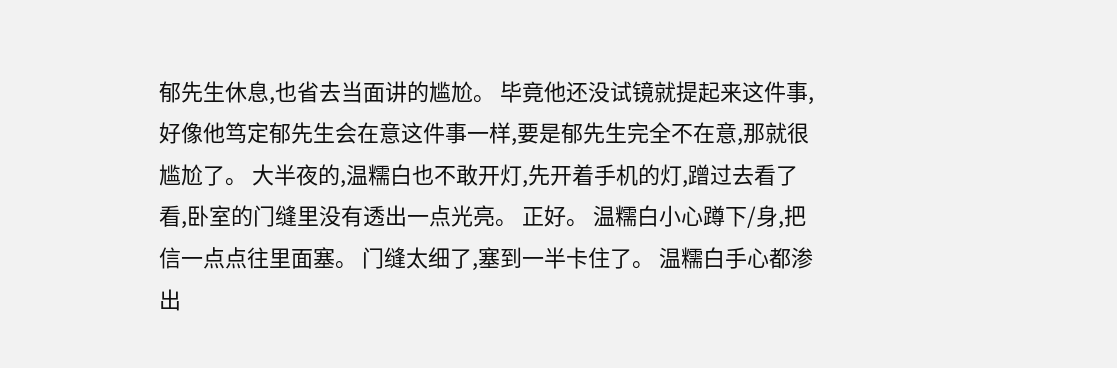郁先生休息,也省去当面讲的尴尬。 毕竟他还没试镜就提起来这件事,好像他笃定郁先生会在意这件事一样,要是郁先生完全不在意,那就很尴尬了。 大半夜的,温糯白也不敢开灯,先开着手机的灯,蹭过去看了看,卧室的门缝里没有透出一点光亮。 正好。 温糯白小心蹲下/身,把信一点点往里面塞。 门缝太细了,塞到一半卡住了。 温糯白手心都渗出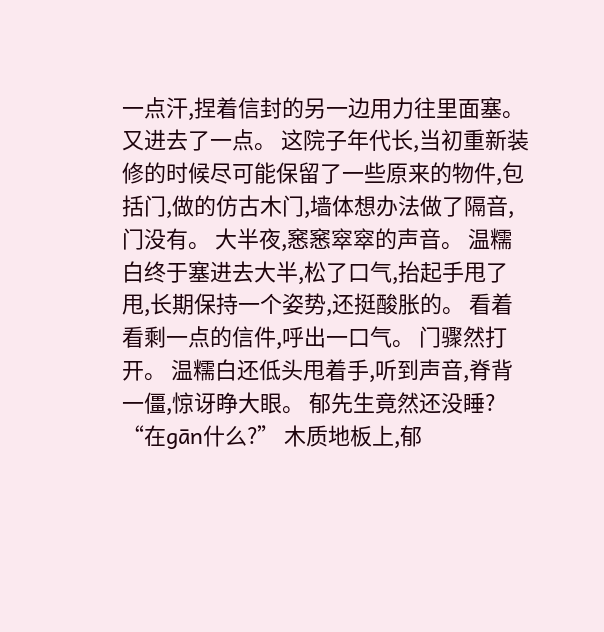一点汗,捏着信封的另一边用力往里面塞。 又进去了一点。 这院子年代长,当初重新装修的时候尽可能保留了一些原来的物件,包括门,做的仿古木门,墙体想办法做了隔音,门没有。 大半夜,窸窸窣窣的声音。 温糯白终于塞进去大半,松了口气,抬起手甩了甩,长期保持一个姿势,还挺酸胀的。 看着看剩一点的信件,呼出一口气。 门骤然打开。 温糯白还低头甩着手,听到声音,脊背一僵,惊讶睁大眼。 郁先生竟然还没睡? “在gān什么?” 木质地板上,郁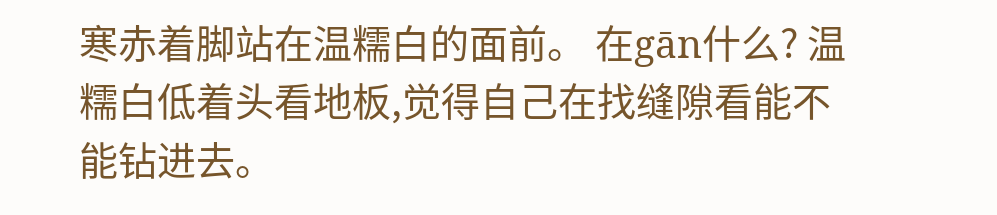寒赤着脚站在温糯白的面前。 在gān什么? 温糯白低着头看地板,觉得自己在找缝隙看能不能钻进去。